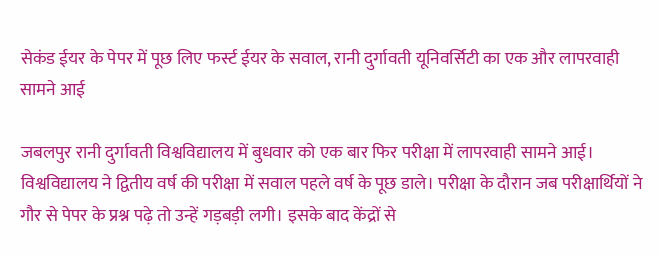सेकंड ईयर के पेपर में पूछ लिए फर्स्ट ईयर के सवाल, रानी दुर्गावती यूनिवर्सिटी का एक और लापरवाही सामने आई

जबलपुर रानी दुर्गावती विश्वविद्यालय में बुधवार को एक बार फिर परीक्षा में लापरवाही सामने आई। विश्वविद्यालय ने द्वितीय वर्ष की परीक्षा में सवाल पहले वर्ष के पूछ डाले। परीक्षा के दौरान जब परीक्षार्थियों ने गौर से पेपर के प्रश्न पढ़े तो उन्हें गड़बड़ी लगी। इसके बाद केंद्रों से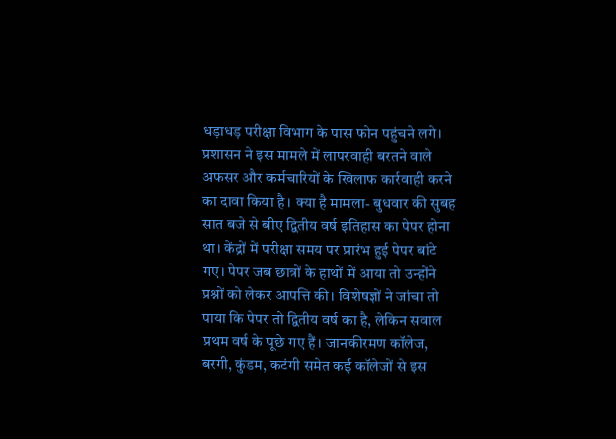धड़ाधड़ परीक्षा विभाग के पास फोन पहुंचने लगे। प्रशासन ने इस मामले में लापरवाही बरतने वाले अफसर और कर्मचारियों के खिलाफ कार्रवाही करने का दावा किया है। क्या है मामला- बुधवार की सुबह सात बजे से बीए द्वितीय वर्ष इतिहास का पेपर होना था। केंद्रों में परीक्षा समय पर प्रारंभ हुई पेपर बांटे गए। पेपर जब छात्रों के हाथों में आया तो उन्होंने प्रश्नों को लेकर आपत्ति की। विशेषज्ञों ने जांचा तो पाया कि पेपर तो द्वितीय वर्ष का है, लेकिन सवाल प्रथम वर्ष के पूछे गए हैं। जानकीरमण कॉलेज, बरगी, कुंडम, कटंगी समेत कई कॉलेजों से इस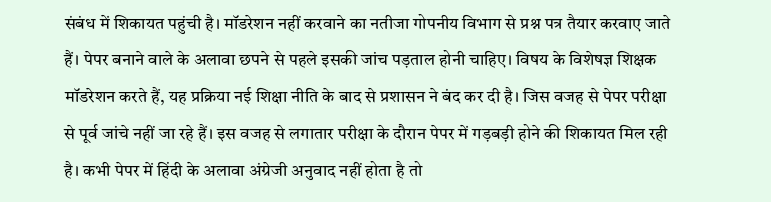संबंध में शिकायत पहुंची है। मॉडरेशन नहीं करवाने का नतीजा गोपनीय विभाग से प्रश्न पत्र तैयार करवाए जाते हैं। पेपर बनाने वाले के अलावा छपने से पहले इसकी जांच पड़ताल होनी चाहिए। विषय के विशेषज्ञ शिक्षक मॉडरेशन करते हैं, यह प्रक्रिया नई शिक्षा नीति के बाद से प्रशासन ने बंद कर दी है। जिस वजह से पेपर परीक्षा से पूर्व जांचे नहीं जा रहे हैं। इस वजह से लगातार परीक्षा के दौरान पेपर में गड़बड़ी होने की शिकायत मिल रही है। कभी पेपर में हिंदी के अलावा अंग्रेजी अनुवाद नहीं होता है तो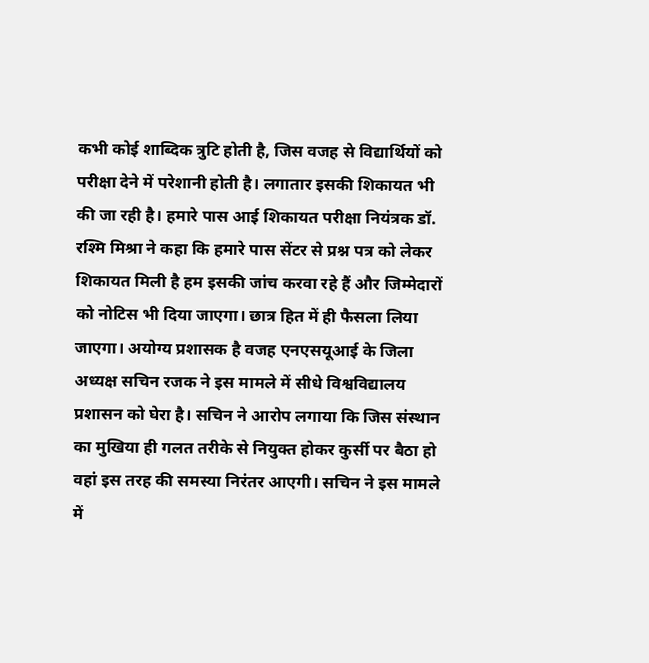कभी कोई शाब्दिक त्रुटि होती है, जिस वजह से विद्यार्थियों को परीक्षा देने में परेशानी होती है। लगातार इसकी शिकायत भी की जा रही है। हमारे पास आई शिकायत परीक्षा नियंत्रक डॉ. रश्मि मिश्रा ने कहा कि हमारे पास सेंटर से प्रश्न पत्र को लेकर शिकायत मिली है हम इसकी जांच करवा रहे हैं और जिम्मेदारों को नोटिस भी दिया जाएगा। छात्र हित में ही फैसला लिया जाएगा। अयोग्य प्रशासक है वजह एनएसयूआई के जिला अध्यक्ष सचिन रजक ने इस मामले में सीधे विश्वविद्यालय प्रशासन को घेरा है। सचिन ने आरोप लगाया कि जिस संस्थान का मुखिया ही गलत तरीके से नियुक्त होकर कुर्सी पर बैठा हो वहां इस तरह की समस्या निरंतर आएगी। सचिन ने इस मामले में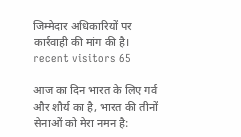जिम्मेदार अधिकारियों पर कार्रवाही की मांग की है। recent visitors 65

आज का दिन भारत के लिए गर्व और शौर्य का है, भारत की तीनों सेनाओं को मेरा नमन है: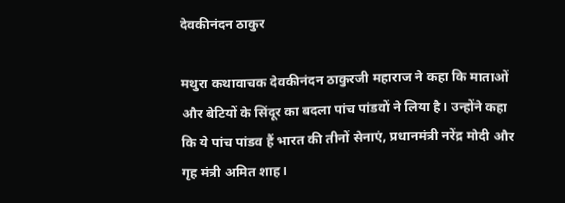देवकीनंदन ठाकुर

मथुरा कथावाचक देवकीनंदन ठाकुरजी महाराज ने कहा कि माताओं और बेटियों के सिंदूर का बदला पांच पांडवों ने लिया है। उन्‍होंने कहा कि ये पांच पांडव हैं भारत की तीनों सेनाएं, प्रधानमंत्री नरेंद्र मोदी और गृह मंत्री अमित शाह।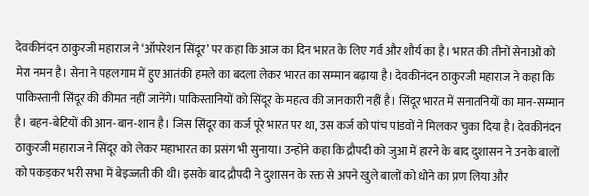देवकीनंदन ठाकुरजी महाराज ने ‘ऑपरेशन सिंदूर’ पर कहा कि आज का दिन भारत के लिए गर्व और शौर्य का है। भारत की तीनों सेनाओं को मेरा नमन है। सेना ने पहलगाम में हुए आतंकी हमले का बदला लेकर भारत का सम्‍मान बढ़ाया है। देवकीनंदन ठाकुरजी महाराज ने कहा कि पाकिस्तानी सिंदूर की कीमत नहीं जानेंगे। पाकिस्तानियों को सिंदूर के महत्व की जानकारी नहीं है। सिंदूर भारत में सनातनियों का मान-सम्मान है। बहन-बेटियों की आन-बान-शान है। जिस सिंदूर का कर्ज पूरे भारत पर था, उस कर्ज को पांच पांडवों ने मिलकर चुका दिया है। देवकीनंदन ठाकुरजी महाराज ने सिंदूर को लेकर महाभारत का प्रसंग भी सुनाया। उन्होंने कहा कि द्रौपदी को जुआ में हारने के बाद दुशासन ने उनके बालों को पकड़कर भरी सभा में बेइज्जती की थी। इसके बाद द्रौपदी ने दुशासन के रक्त से अपने खुले बालों को धोने का प्रण लिया और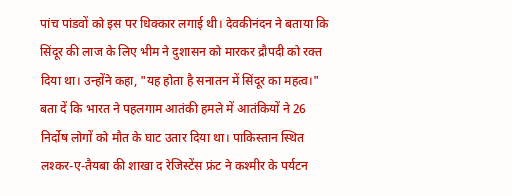पांच पांडवों को इस पर धिक्कार लगाई थी। देवकीनंदन ने बताया कि सिंदूर की लाज के लिए भीम ने दुशासन को मारकर द्रौपदी को रक्त दिया था। उन्होंने कहा, "यह होता है सनातन में सिंदूर का महत्व।" बता दें कि भारत ने पहलगाम आतंकी हमले में आतंकियों ने 26 निर्दोष लोगों को मौत के घाट उतार दिया था। पाकिस्तान स्थित लश्कर-ए-तैयबा की शाखा द रेजिस्टेंस फ्रंट ने कश्मीर के पर्यटन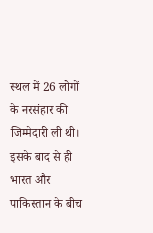स्थल में 26 लोगों के नरसंहार की जिम्मेदारी ली थी। इसके बाद से ही भारत और पाकिस्तान के बीच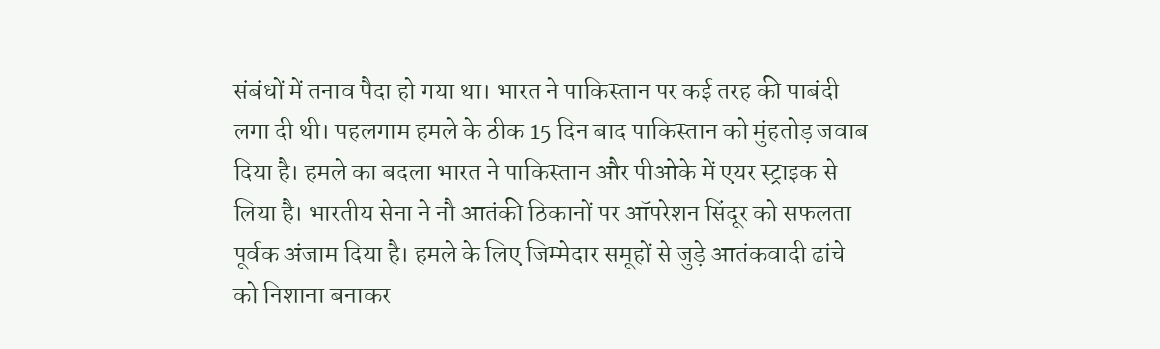संबंधों में तनाव पैदा हो गया था। भारत ने पाकिस्तान पर कई तरह की पाबंदी लगा दी थी। पहलगाम हमले के ठीक 15 दिन बाद पाकिस्तान को मुंहतोड़ जवाब दिया है। हमले का बदला भारत ने पाकिस्तान और पीओके में एयर स्ट्राइक से लिया है। भारतीय सेना ने नौ आतंकी ठिकानों पर ऑपरेशन सिंदूर को सफलता पूर्वक अंजाम दिया है। हमले के लिए जिम्मेदार समूहों से जुड़े आतंकवादी ढांचे को निशाना बनाकर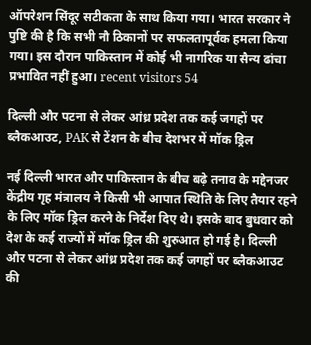ऑपरेशन सिंदूर सटीकता के साथ किया गया। भारत सरकार ने पुष्टि की है कि सभी नौ ठिकानों पर सफलतापूर्वक हमला किया गया। इस दौरान पाकिस्तान में कोई भी नागरिक या सैन्य ढांचा प्रभावित नहीं हुआ। recent visitors 54

दिल्ली और पटना से लेकर आंध्र प्रदेश तक कई जगहों पर ब्लैकआउट, PAK से टेंशन के बीच देशभर में मॉक ड्रिल

नई दिल्ली भारत और पाकिस्तान के बीच बढ़े तनाव के मद्देनजर केंद्रीय गृह मंत्रालय ने किसी भी आपात स्थिति के लिए तैयार रहने के लिए मॉक ड्रिल करने के निर्देश दिए थे। इसके बाद बुधवार को देश के कई राज्यों में मॉक ड्रिल की शुरुआत हो गई है। दिल्ली और पटना से लेकर आंध्र प्रदेश तक कई जगहों पर ब्लैकआउट की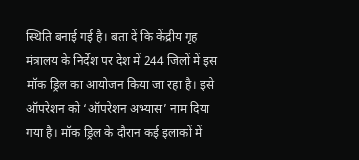स्थिति बनाई गई है। बता दें कि केंद्रीय गृह मंत्रालय के निर्देश पर देश में 244 जिलों में इस मॉक ड्रिल का आयोजन किया जा रहा है। इसे ऑपरेशन को ‘ऑपरेशन अभ्यास’ नाम दिया गया है। मॉक ड्रिल के दौरान कई इलाकों में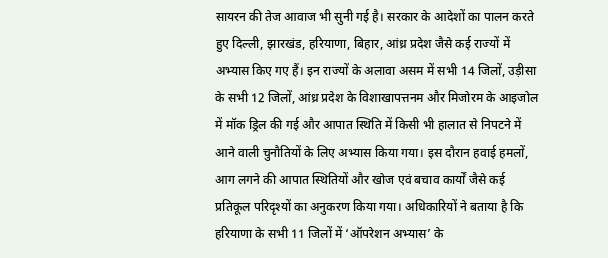सायरन की तेज आवाज भी सुनी गई है। सरकार के आदेशों का पालन करते हुए दिल्ली, झारखंड, हरियाणा, बिहार, आंध्र प्रदेश जैसे कई राज्यों में अभ्यास किए गए हैं। इन राज्यों के अलावा असम में सभी 14 जिलों, उड़ीसा के सभी 12 जिलों, आंध्र प्रदेश के विशाखापत्तनम और मिजोरम के आइजोल में मॉक ड्रिल की गई और आपात स्थिति में किसी भी हालात से निपटने में आने वाली चुनौतियों के लिए अभ्यास किया गया। इस दौरान हवाई हमलों, आग लगने की आपात स्थितियों और खोज एवं बचाव कार्यों जैसे कई प्रतिकूल परिदृश्यों का अनुकरण किया गया। अधिकारियों ने बताया है कि हरियाणा के सभी 11 जिलों में ‘ऑपरेशन अभ्यास’ के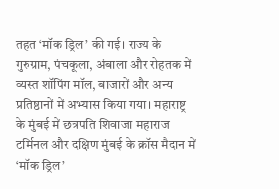तहत ‘मॉक ड्रिल’ की गई। राज्य के गुरुग्राम, पंचकूला, अंबाला और रोहतक में व्यस्त शॉपिंग मॉल, बाजारों और अन्य प्रतिष्ठानों में अभ्यास किया गया। महाराष्ट्र के मुंबई में छत्रपति शिवाजा महाराज टर्मिनल और दक्षिण मुंबई के क्रॉस मैदान में ‘मॉक ड्रिल’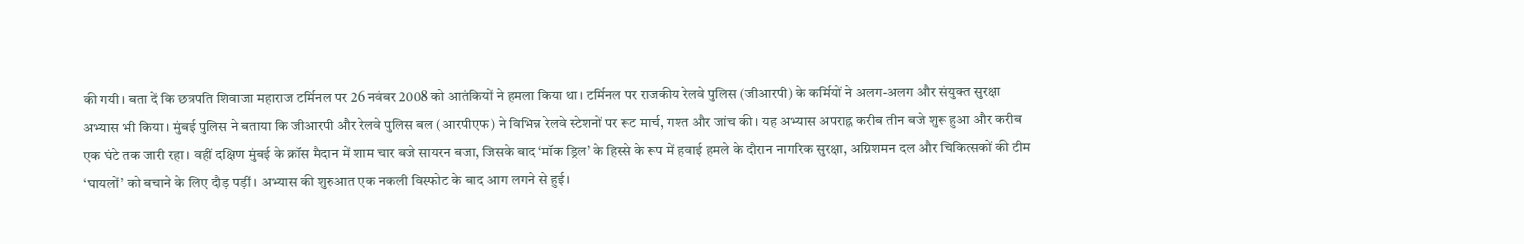की गयी। बता दें कि छत्रपति शिवाजा महाराज टर्मिनल पर 26 नवंबर 2008 को आतंकियों ने हमला किया था। टर्मिनल पर राजकीय रेलवे पुलिस (जीआरपी) के कर्मियों ने अलग-अलग और संयुक्त सुरक्षा अभ्यास भी किया। मुंबई पुलिस ने बताया कि जीआरपी और रेलवे पुलिस बल (आरपीएफ) ने विभिन्न रेलवे स्टेशनों पर रूट मार्च, गश्त और जांच की। यह अभ्यास अपराह्न करीब तीन बजे शुरू हुआ और करीब एक घंटे तक जारी रहा। वहीं दक्षिण मुंबई के क्रॉस मैदान में शाम चार बजे सायरन बजा, जिसके बाद ‘मॉक ड्रिल’ के हिस्से के रूप में हवाई हमले के दौरान नागरिक सुरक्षा, अग्निशमन दल और चिकित्सकों की टीम ‘घायलों’ को बचाने के लिए दौड़ पड़ीं। अभ्यास की शुरुआत एक नकली विस्फोट के बाद आग लगने से हुई।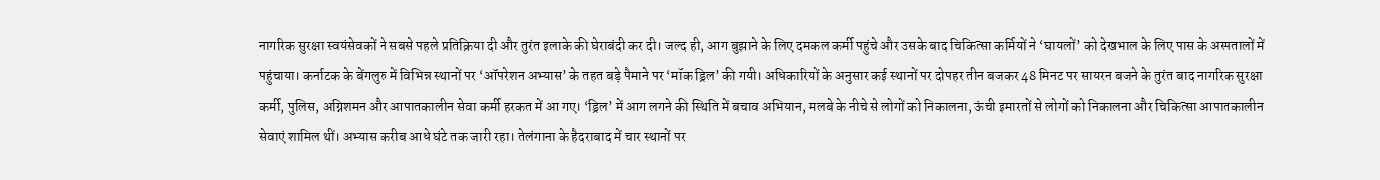नागरिक सुरक्षा स्वयंसेवकों ने सबसे पहले प्रतिक्रिया दी और तुरंत इलाके की घेराबंदी कर दी। जल्द ही, आग बुझाने के लिए दमकल कर्मी पहुंचे और उसके बाद चिकित्सा कर्मियों ने ‘घायलों’ को देखभाल के लिए पास के अस्पतालों में पहुंचाया। कर्नाटक के बेंगलुरु में विभिन्न स्थानों पर ‘ऑपरेशन अभ्यास’ के तहत बड़े पैमाने पर ‘मॉक ड्रिल’ की गयी। अधिकारियों के अनुसार कई स्थानों पर दोपहर तीन बजकर 48 मिनट पर सायरन बजने के तुरंत बाद नागरिक सुरक्षा कर्मी, पुलिस, अग्निशमन और आपातकालीन सेवा कर्मी हरकत में आ गए। ‘ड्रिल’ में आग लगने की स्थिति में बचाव अभियान, मलबे के नीचे से लोगों को निकालना, ऊंची इमारतों से लोगों को निकालना और चिकित्सा आपातकालीन सेवाएं शामिल थीं। अभ्यास करीब आधे घंटे तक जारी रहा। तेलंगाना के हैदराबाद में चार स्थानों पर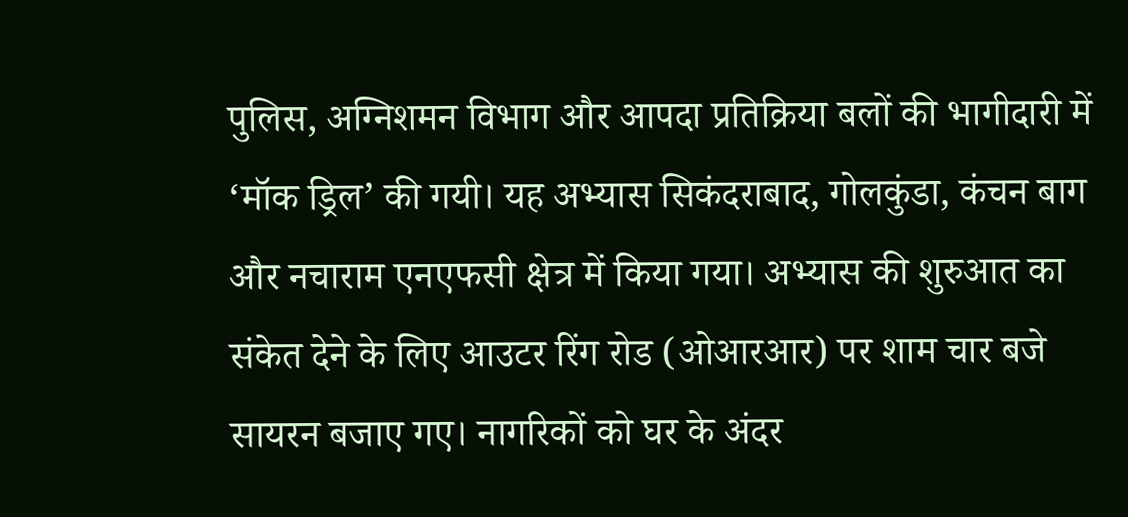पुलिस, अग्निशमन विभाग और आपदा प्रतिक्रिया बलों की भागीदारी में ‘मॉक ड्रिल’ की गयी। यह अभ्यास सिकंदराबाद, गोलकुंडा, कंचन बाग और नचाराम एनएफसी क्षेत्र में किया गया। अभ्यास की शुरुआत का संकेत देने के लिए आउटर रिंग रोड (ओआरआर) पर शाम चार बजे सायरन बजाए गए। नागरिकों को घर के अंदर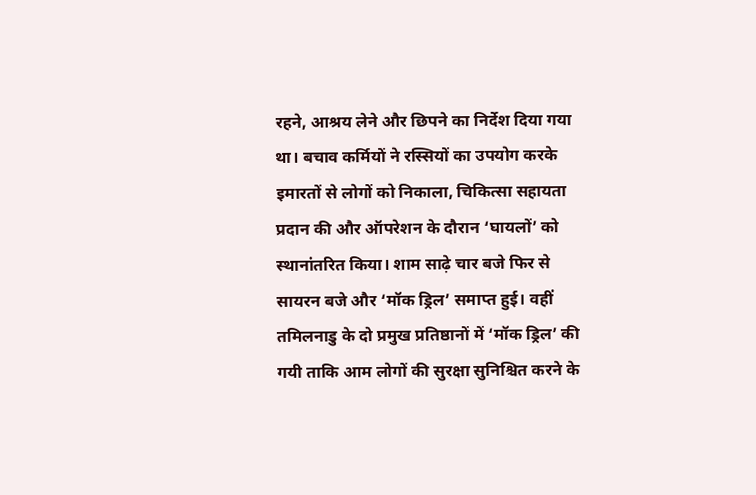रहने, आश्रय लेने और छिपने का निर्देश दिया गया था। बचाव कर्मियों ने रस्सियों का उपयोग करके इमारतों से लोगों को निकाला, चिकित्सा सहायता प्रदान की और ऑपरेशन के दौरान ‘घायलों’ को स्थानांतरित किया। शाम साढ़े चार बजे फिर से सायरन बजे और ‘मॉक ड्रिल’ समाप्त हुई। वहीं तमिलनाडु के दो प्रमुख प्रतिष्ठानों में ‘मॉक ड्रिल’ की गयी ताकि आम लोगों की सुरक्षा सुनिश्चित करने के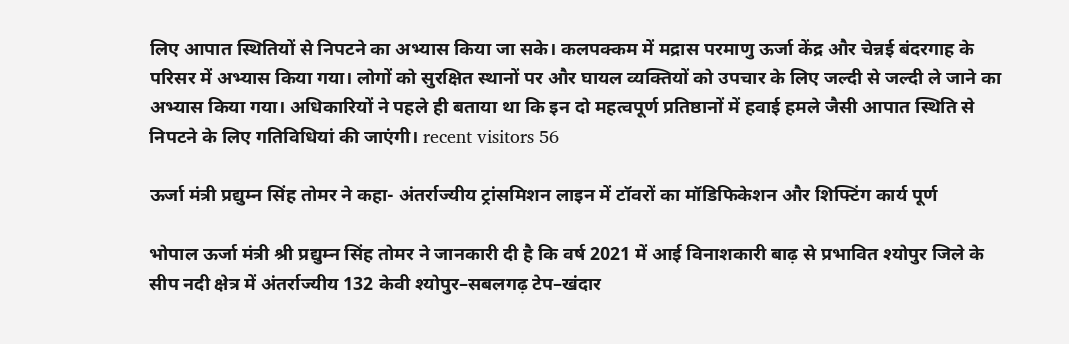लिए आपात स्थितियों से निपटने का अभ्यास किया जा सके। कलपक्कम में मद्रास परमाणु ऊर्जा केंद्र और चेन्नई बंदरगाह के परिसर में अभ्यास किया गया। लोगों को सुरक्षित स्थानों पर और घायल व्यक्तियों को उपचार के लिए जल्दी से जल्दी ले जाने का अभ्यास किया गया। अधिकारियों ने पहले ही बताया था कि इन दो महत्वपूर्ण प्रतिष्ठानों में हवाई हमले जैसी आपात स्थिति से निपटने के लिए गतिविधियां की जाएंगी। recent visitors 56

ऊर्जा मंत्री प्रद्युम्न सिंह तोमर ने कहा- अंतर्राज्यीय ट्रांसमिशन लाइन में टॉवरों का मॉडिफिकेशन और शिफ्टिंग कार्य पूर्ण

भोपाल ऊर्जा मंत्री श्री प्रद्युम्न सिंह तोमर ने जानकारी दी है कि वर्ष 2021 में आई विनाशकारी बाढ़ से प्रभावित श्योपुर जिले के सीप नदी क्षेत्र में अंतर्राज्यीय 132 केवी श्योपुर–सबलगढ़ टेप–खंदार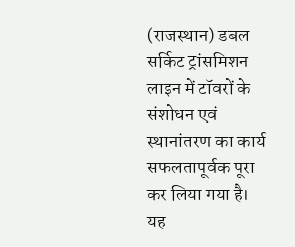(राजस्थान) डबल सर्किट ट्रांसमिशन लाइन में टॉवरों के संशोधन एवं स्थानांतरण का कार्य सफलतापूर्वक पूरा कर लिया गया है। यह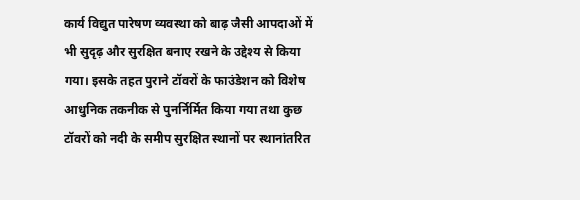कार्य विद्युत पारेषण व्यवस्था को बाढ़ जैसी आपदाओं में भी सुदृढ़ और सुरक्षित बनाए रखने के उद्देश्य से किया गया। इसके तहत पुराने टॉवरों के फाउंडेशन को विशेष आधुनिक तकनीक से पुनर्निर्मित किया गया तथा कुछ टॉवरों को नदी के समीप सुरक्षित स्थानों पर स्थानांतरित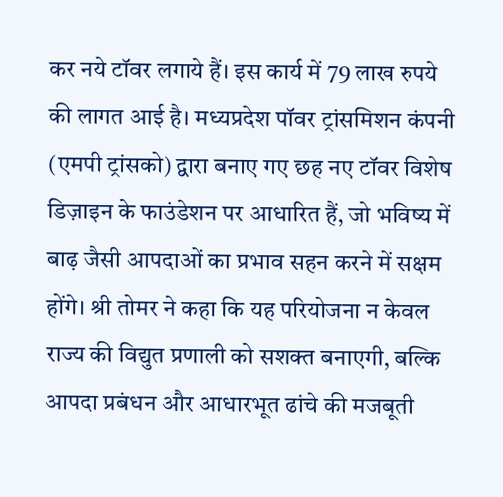कर नये टॉवर लगाये हैं। इस कार्य में 79 लाख रुपये की लागत आई है। मध्यप्रदेश पॉवर ट्रांसमिशन कंपनी (एमपी ट्रांसको) द्वारा बनाए गए छह नए टॉवर विशेष डिज़ाइन के फाउंडेशन पर आधारित हैं, जो भविष्य में बाढ़ जैसी आपदाओं का प्रभाव सहन करने में सक्षम होंगे। श्री तोमर ने कहा कि यह परियोजना न केवल राज्य की विद्युत प्रणाली को सशक्त बनाएगी, बल्कि आपदा प्रबंधन और आधारभूत ढांचे की मजबूती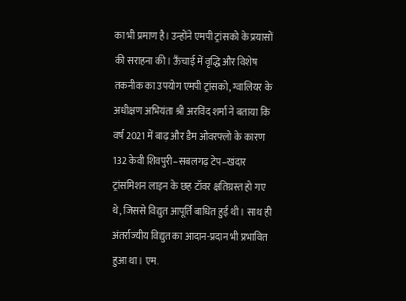का भी प्रमाण है। उन्होंने एमपी ट्रांसको के प्रयासों की सराहना की। ऊँचाई में वृद्धि और विशेष तकनीक का उपयोग एमपी ट्रांसको, ग्वालियर के अधीक्षण अभियंता श्री अरविंद शर्मा ने बताया कि वर्ष 2021 में बाढ़ और डैम ओवरफ्लो के कारण 132 केवी शिवपुरी–सबलगढ़ टेप–खंदार ट्रांसमिशन लाइन के छह टॉवर क्षतिग्रस्त हो गए थे, जिससे विद्युत आपूर्ति बाधित हुई थी। साथ ही अंतर्राज्यीय विद्युत का आदान-प्रदान भी प्रभावित हुआ था। एम.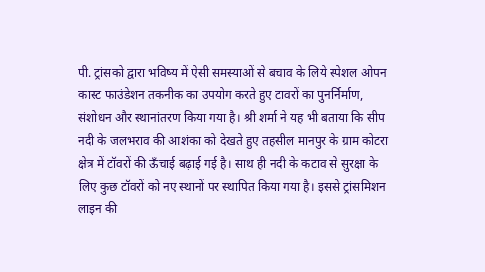पी. ट्रांसको द्वारा भविष्य में ऐसी समस्याओं से बचाव के लिये स्पेशल ओपन कास्ट फाउंडेशन तकनीक का उपयोग करते हुए टावरों का पुनर्निर्माण, संशोधन और स्थानांतरण किया गया है। श्री शर्मा ने यह भी बताया कि सीप नदी के जलभराव की आशंका को देखते हुए तहसील मानपुर के ग्राम कोटरा क्षेत्र में टॉवरों की ऊँचाई बढ़ाई गई है। साथ ही नदी के कटाव से सुरक्षा के लिए कुछ टॉवरों को नए स्थानों पर स्थापित किया गया है। इससे ट्रांसमिशन लाइन की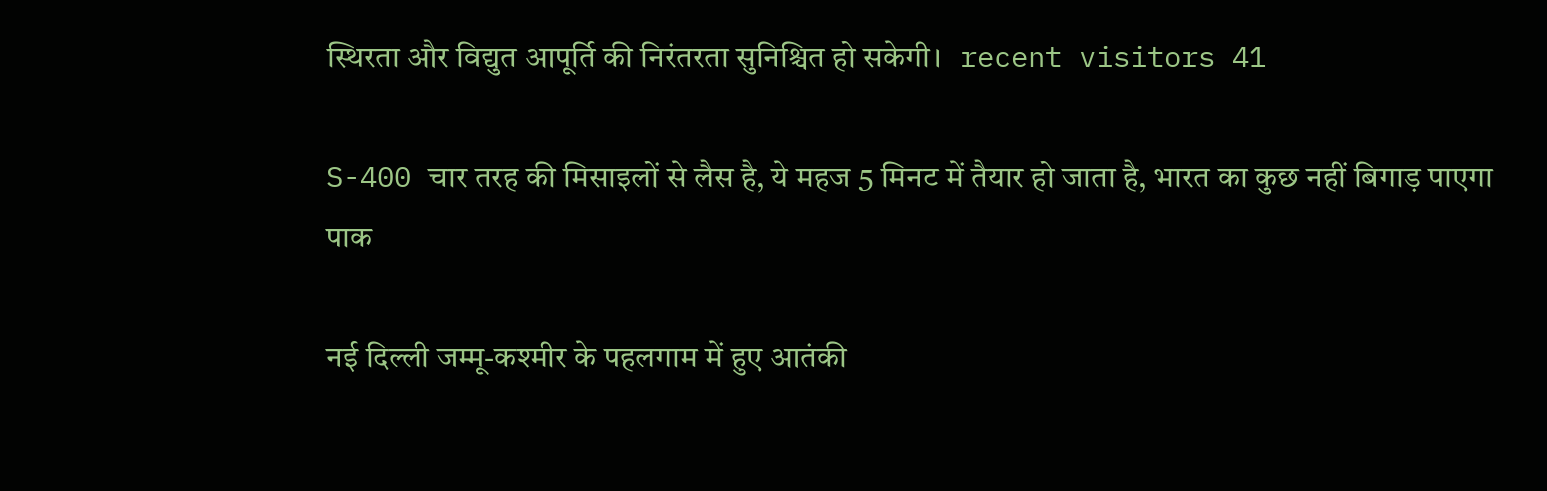स्थिरता और विद्युत आपूर्ति की निरंतरता सुनिश्चित हो सकेगी।   recent visitors 41

S-400 चार तरह की मिसाइलों से लैस है, ये महज 5 मिनट में तैयार हो जाता है, भारत का कुछ नहीं बिगाड़ पाएगा पाक

नई दिल्ली जम्मू-कश्मीर के पहलगाम में हुए आतंकी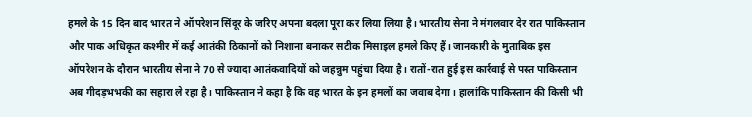हमले के 15 दिन बाद भारत ने ऑपरेशन सिंदूर के जरिए अपना बदला पूरा कर लिया लिया है। भारतीय सेना ने मंगलवार देर रात पाकिस्तान और पाक अधिकृत कश्मीर में कई आतंकी ठिकानों को निशाना बनाकर सटीक मिसाइल हमले किए हैं। जानकारी के मुताबिक इस ऑपरेशन के दौरान भारतीय सेना ने 70 से ज्यादा आतंकवादियों को जहन्नुम पहुंचा दिया है। रातों-रात हुई इस कार्रवाई से पस्त पाकिस्तान अब गीदड़भभकी का सहारा ले रहा है। पाकिस्तान ने कहा है कि वह भारत के इन हमलों का जवाब देगा। हालांकि पाकिस्तान की किसी भी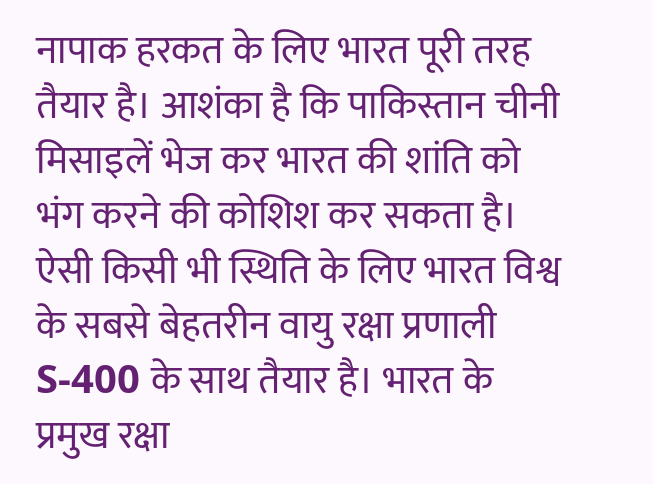नापाक हरकत के लिए भारत पूरी तरह तैयार है। आशंका है कि पाकिस्तान चीनी मिसाइलें भेज कर भारत की शांति को भंग करने की कोशिश कर सकता है। ऐसी किसी भी स्थिति के लिए भारत विश्व के सबसे बेहतरीन वायु रक्षा प्रणाली S-400 के साथ तैयार है। भारत के प्रमुख रक्षा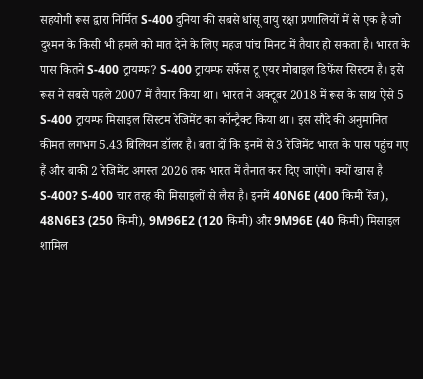सहयोगी रूस द्वारा निर्मित S-400 दुनिया की सबसे धांसू वायु रक्षा प्रणालियों में से एक है जो दुश्मन के किसी भी हमले को मात देने के लिए महज पांच मिनट में तैयार हो सकता है। भारत के पास कितने S-400 ट्रायम्फ? S-400 ट्रायम्फ सर्फेस टू एयर मोबाइल डिफेंस सिस्टम है। इसे रूस ने सबसे पहले 2007 में तैयार किया था। भारत ने अक्टूबर 2018 में रूस के साथ ऐसे 5 S-400 ट्रायम्फ मिसाइल सिस्टम रेजिमेंट का कॉन्ट्रैक्ट किया था। इस सौदे की अनुमानित कीमत लगभग 5.43 बिलियन डॉलर है। बता दों कि इनमें से 3 रेजिमेंट भारत के पास पहुंच गए हैं और बाकी 2 रेजिमेंट अगस्त 2026 तक भारत में तैनात कर दिए जाएंगे। क्यों खास है S-400? S-400 चार तरह की मिसाइलों से लैस है। इनमें 40N6E (400 किमी रेंज), 48N6E3 (250 किमी), 9M96E2 (120 किमी) और 9M96E (40 किमी) मिसाइल शामिल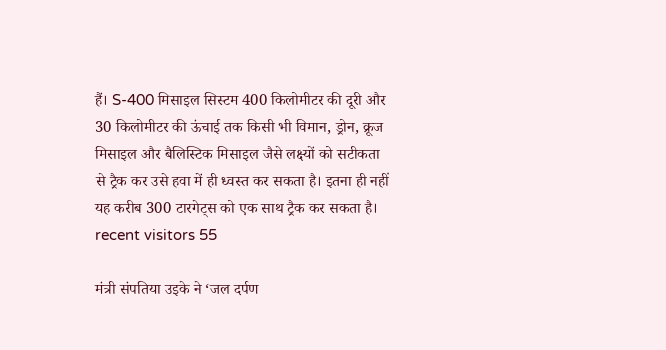हैं। S-400 मिसाइल सिस्टम 400 किलोमीटर की दूरी और 30 किलोमीटर की ऊंचाई तक किसी भी विमान, ड्रोन, क्रूज मिसाइल और बैलिस्टिक मिसाइल जैसे लक्ष्यों को सटीकता से ट्रैक कर उसे हवा में ही ध्वस्त कर सकता है। इतना ही नहीं यह करीब 300 टारगेट्स को एक साथ ट्रैक कर सकता है। recent visitors 55

मंत्री संपतिया उइके ने ‘जल दर्पण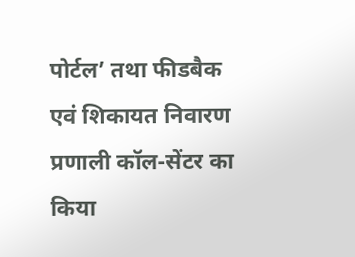पोर्टल’ तथा फीडबैक एवं शिकायत निवारण प्रणाली कॉल-सेंटर का किया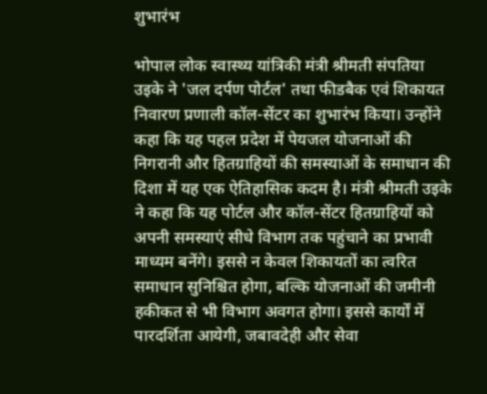शुभारंभ

भोपाल लोक स्वास्थ्य यांत्रिकी मंत्री श्रीमती संपतिया उइके ने 'जल दर्पण पोर्टल' तथा फीडबैक एवं शिकायत निवारण प्रणाली कॉल-सेंटर का शुभारंभ किया। उन्होंने कहा कि यह पहल प्रदेश में पेयजल योजनाओं की निगरानी और हितग्राहियों की समस्याओं के समाधान की दिशा में यह एक ऐतिहासिक कदम है। मंत्री श्रीमती उइके ने कहा कि यह पोर्टल और कॉल-सेंटर हितग्राहियों को अपनी समस्याएं सीधे विभाग तक पहुंचाने का प्रभावी माध्यम बनेंगे। इससे न केवल शिकायतों का त्वरित समाधान सुनिश्चित होगा, बल्कि योजनाओं की जमीनी हकीकत से भी विभाग अवगत होगा। इससे कार्यों में पारदर्शिता आयेगी, जबावदेही और सेवा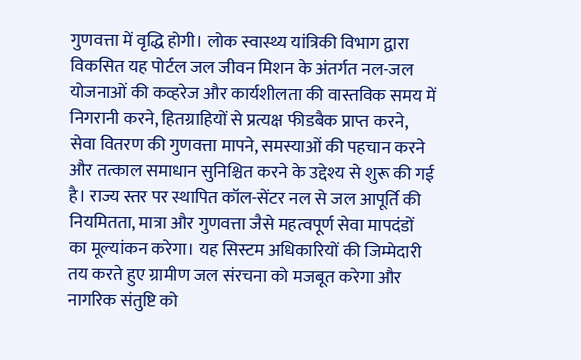गुणवत्ता में वृद्धि होगी। लोक स्वास्थ्य यांत्रिकी विभाग द्वारा विकसित यह पोर्टल जल जीवन मिशन के अंतर्गत नल-जल योजनाओं की कव्हरेज और कार्यशीलता की वास्तविक समय में निगरानी करने, हितग्राहियों से प्रत्यक्ष फीडबैक प्राप्त करने, सेवा वितरण की गुणवत्ता मापने, समस्याओं की पहचान करने और तत्काल समाधान सुनिश्चित करने के उद्देश्य से शुरू की गई है। राज्य स्तर पर स्थापित कॉल-सेंटर नल से जल आपूर्ति की नियमितता, मात्रा और गुणवत्ता जैसे महत्वपूर्ण सेवा मापदंडों का मूल्यांकन करेगा। यह सिस्टम अधिकारियों की जिम्मेदारी तय करते हुए ग्रामीण जल संरचना को मजबूत करेगा और नागरिक संतुष्टि को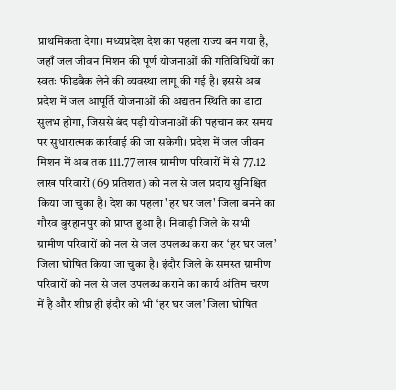प्राथमिकता देगा। मध्यप्रदेश देश का पहला राज्य बन गया है, जहाँ जल जीवन मिशन की पूर्ण योजनाओं की गतिविधियों का स्वतः फीडबैक लेने की व्यवस्था लागू की गई है। इससे अब प्रदेश में जल आपूर्ति योजनाओं की अद्यतन स्थिति का डाटा सुलभ होगा, जिससे बंद पड़ी योजनाओं की पहचान कर समय पर सुधारात्मक कार्रवाई की जा सकेगी। प्रदेश में जल जीवन मिशन में अब तक 111.77 लाख ग्रामीण परिवारों में से 77.12 लाख परिवारों (69 प्रतिशत) को नल से जल प्रदाय सुनिश्चित किया जा चुका है। देश का पहला 'हर घर जल' जिला बनने का गौरव बुरहानपुर को प्राप्त हुआ है। निवाड़ी जिले के सभी ग्रामीण परिवारों को नल से जल उपलब्ध करा कर ‘हर घर जल’ जिला घोषित किया जा चुका है। इंदौर जिले के समस्त ग्रामीण परिवारों को नल से जल उपलब्ध कराने का कार्य अंतिम चरण में है और शीघ्र ही इंदौर को भी ‘हर घर जल’ जिला घोषित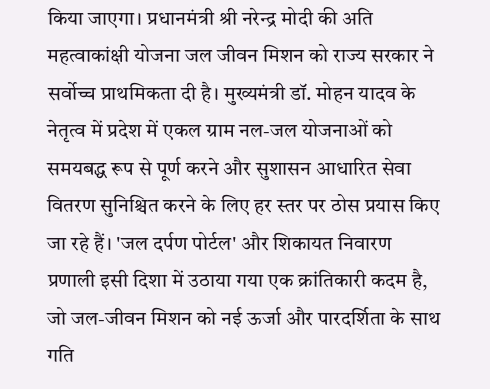किया जाएगा। प्रधानमंत्री श्री नरेन्द्र मोदी की अति महत्वाकांक्षी योजना जल जीवन मिशन को राज्य सरकार ने सर्वोच्च प्राथमिकता दी है। मुख्यमंत्री डॉ. मोहन यादव के नेतृत्व में प्रदेश में एकल ग्राम नल-जल योजनाओं को समयबद्ध रूप से पूर्ण करने और सुशासन आधारित सेवा वितरण सुनिश्चित करने के लिए हर स्तर पर ठोस प्रयास किए जा रहे हैं। 'जल दर्पण पोर्टल' और शिकायत निवारण प्रणाली इसी दिशा में उठाया गया एक क्रांतिकारी कदम है, जो जल-जीवन मिशन को नई ऊर्जा और पारदर्शिता के साथ गति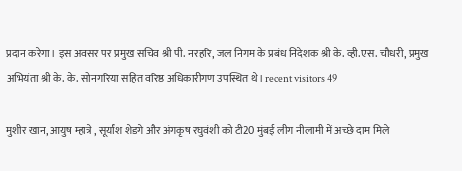प्रदान करेगा। इस अवसर पर प्रमुख सचिव श्री पी. नरहरि, जल निगम के प्रबंध निदेशक श्री के. व्ही.एस. चौधरी, प्रमुख अभियंता श्री के. के. सोनगरिया सहित वरिष्ठ अधिकारीगण उपस्थित थे। recent visitors 49

मुशीर खान, आयुष म्हात्रे , सूर्यांश शेडगे और अंगकृष रघुवंशी को टी20 मुंबई लीग नीलामी में अच्छे दाम मिले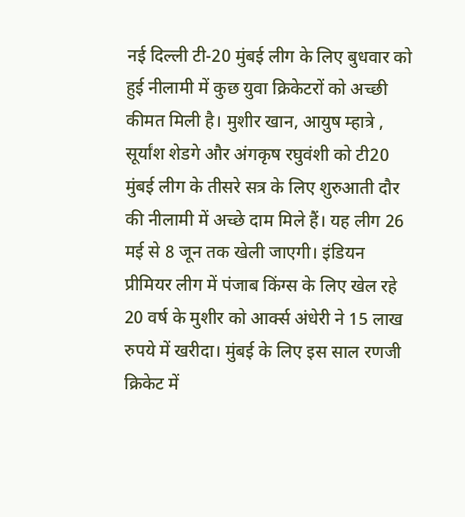नई दिल्ली टी-20 मुंबई लीग के लिए बुधवार को हुई नीलामी में कुछ युवा क्रिकेटरों को अच्छी कीमत मिली है। मुशीर खान, आयुष म्हात्रे , सूर्यांश शेडगे और अंगकृष रघुवंशी को टी20 मुंबई लीग के तीसरे सत्र के लिए शुरुआती दौर की नीलामी में अच्छे दाम मिले हैं। यह लीग 26 मई से 8 जून तक खेली जाएगी। इंडियन प्रीमियर लीग में पंजाब किंग्स के लिए खेल रहे 20 वर्ष के मुशीर को आर्क्स अंधेरी ने 15 लाख रुपये में खरीदा। मुंबई के लिए इस साल रणजी क्रिकेट में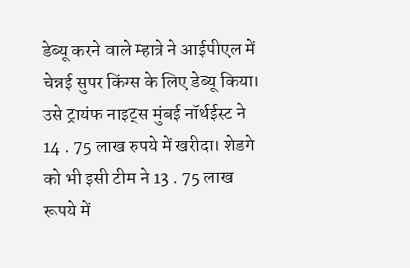डेब्यू करने वाले म्हात्रे ने आईपीएल में चेन्नई सुपर किंग्स के लिए डेब्यू किया। उसे ट्रायंफ नाइट्स मुंबई नॉर्थईस्ट ने 14 . 75 लाख रुपये में खरीदा। शेडगे को भी इसी टीम ने 13 . 75 लाख रूपये में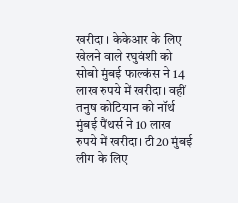खरीदा । केकेआर के लिए खेलने वाले रघुवंशी को सोबो मुंबई फाल्कंस ने 14 लाख रुपये में खरीदा। वहीं तनुष कोटियान को नॉर्थ मुंबई पैंथर्स ने 10 लाख रुपये में खरीदा। टी20 मुंबई लीग के लिए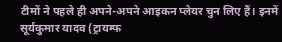टीमों ने पहले ही अपने-अपने आइकन प्लेयर चुन लिए हैं। इनमें सूर्यकुमार यादव (ट्रायम्फ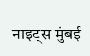नाइट्स मुंबई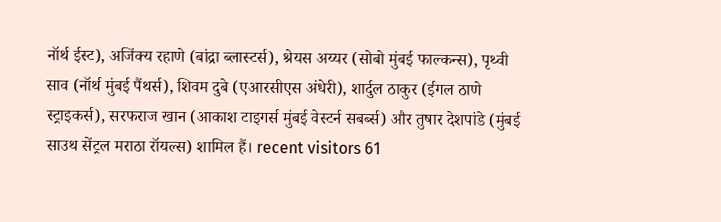नॉर्थ ईस्ट), अजिंक्य रहाणे (बांद्रा ब्लास्टर्स), श्रेयस अय्यर (सोबो मुंबई फाल्कन्स), पृथ्वी साव (नॉर्थ मुंबई पैंथर्स), शिवम दुबे (एआरसीएस अंधेरी), शार्दुल ठाकुर (ईगल ठाणे स्ट्राइकर्स), सरफराज खान (आकाश टाइगर्स मुंबई वेस्टर्न सबर्ब्स) और तुषार देशपांडे (मुंबई साउथ सेंट्रल मराठा रॉयल्स) शामिल हैं। recent visitors 61